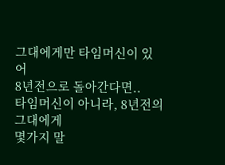그대에게만 타임머신이 있어
8년전으로 돌아간다면..
타임머신이 아니라, 8년전의 그대에게
몇가지 말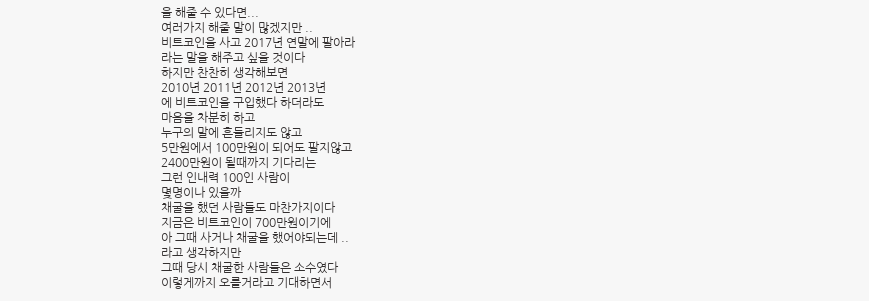을 해줄 수 있다면...
여러가지 해줄 말이 많겠지만 ..
비트코인을 사고 2017년 연말에 팔아라
라는 말을 해주고 싶을 것이다
하지만 찬찬히 생각해보면
2010년 2011년 2012년 2013년
에 비트코인을 구입했다 하더라도
마음을 차분히 하고
누구의 말에 흔들리지도 않고
5만원에서 100만원이 되어도 팔지않고
2400만원이 될때까지 기다리는
그런 인내력 100인 사람이
몇명이나 있을까
채굴을 했던 사람들도 마찬가지이다
지금은 비트코인이 700만원이기에
아 그때 사거나 채굴을 했어야되는데 ..
라고 생각하지만
그때 당시 채굴한 사람들은 소수였다
이렇게까지 오를거라고 기대하면서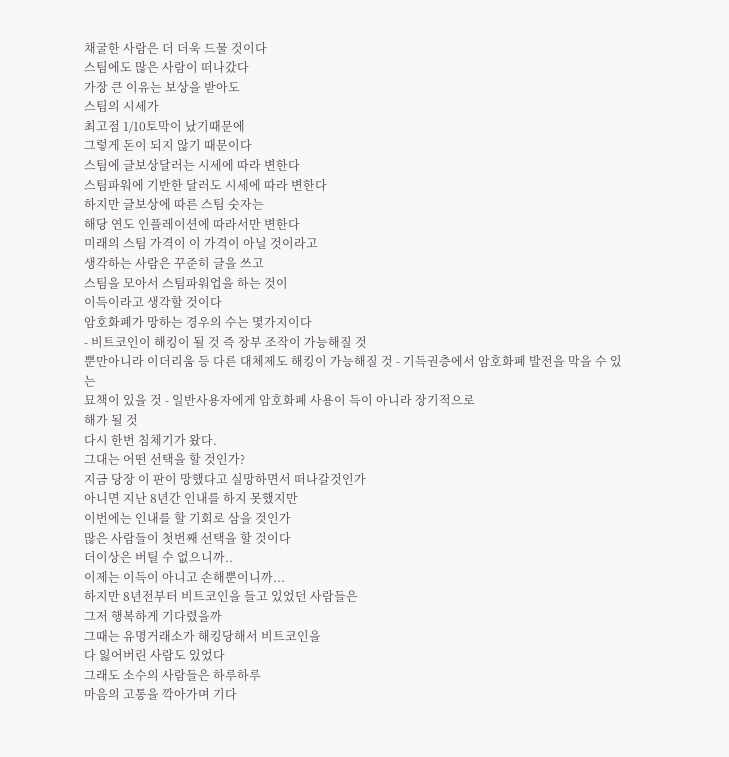채굴한 사람은 더 더욱 드물 것이다
스팀에도 많은 사람이 떠나갔다
가장 큰 이유는 보상을 받아도
스팀의 시세가
최고점 1/10토막이 났기때문에
그렇게 돈이 되지 않기 때문이다
스팀에 글보상달러는 시세에 따라 변한다
스팀파워에 기반한 달러도 시세에 따라 변한다
하지만 글보상에 따른 스팀 숫자는
해당 연도 인플레이션에 따라서만 변한다
미래의 스팀 가격이 이 가격이 아닐 것이라고
생각하는 사람은 꾸준히 글을 쓰고
스팀을 모아서 스팀파워업을 하는 것이
이득이라고 생각할 것이다
암호화폐가 망하는 경우의 수는 몇가지이다
- 비트코인이 해킹이 될 것 즉 장부 조작이 가능해질 것
뿐만아니라 이더리움 등 다른 대체제도 해킹이 가능해질 것 - 기득권층에서 암호화폐 발전을 막을 수 있는
묘책이 있을 것 - 일반사용자에게 암호화폐 사용이 득이 아니라 장기적으로
해가 될 것
다시 한번 침체기가 왔다.
그대는 어떤 선택을 할 것인가?
지금 당장 이 판이 망했다고 실망하면서 떠나갈것인가
아니면 지난 8년간 인내를 하지 못했지만
이번에는 인내를 할 기회로 삼을 것인가
많은 사람들이 첫번째 선택을 할 것이다
더이상은 버틸 수 없으니까..
이제는 이득이 아니고 손해뿐이니까...
하지만 8년전부터 비트코인을 들고 있었던 사람들은
그저 행복하게 기다렸을까
그때는 유명거래소가 해킹당해서 비트코인을
다 잃어버린 사람도 있었다
그래도 소수의 사람들은 하루하루
마음의 고통을 깍아가며 기다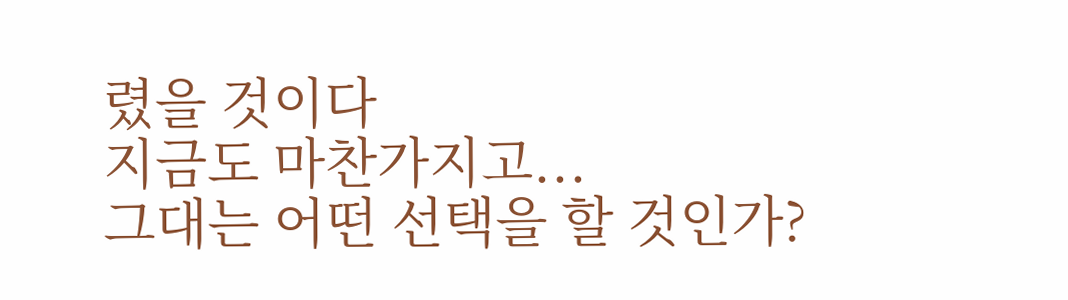렸을 것이다
지금도 마찬가지고...
그대는 어떤 선택을 할 것인가?